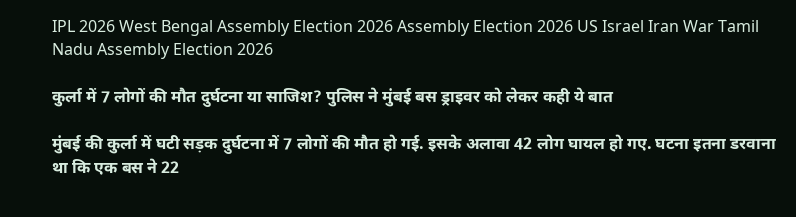IPL 2026 West Bengal Assembly Election 2026 Assembly Election 2026 US Israel Iran War Tamil Nadu Assembly Election 2026

कुर्ला में 7 लोगों की मौत दुर्घटना या साजिश? पुलिस ने मुंबई बस ड्राइवर को लेकर कही ये बात

मुंबई की कुर्ला में घटी सड़क दुर्घटना में 7 लोगों की मौत हो गई. इसके अलावा 42 लोग घायल हो गए. घटना इतना डरवाना था कि एक बस ने 22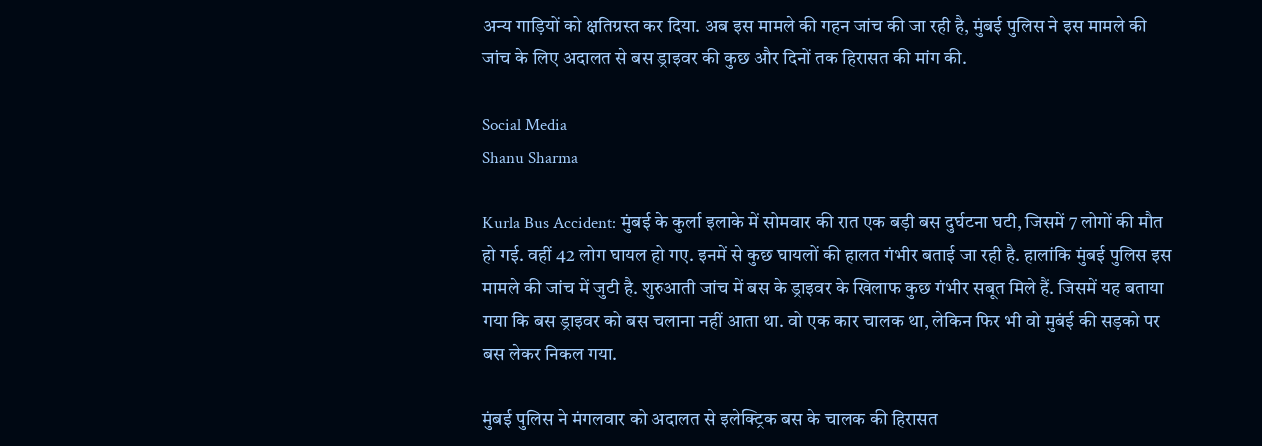अन्य गाड़ियों को क्षतिग्रस्त कर दिया. अब इस मामले की गहन जांच की जा रही है, मुंबई पुलिस ने इस मामले की जांच के लिए अदालत से बस ड्राइवर की कुछ और दिनों तक हिरासत की मांग की.

Social Media
Shanu Sharma

Kurla Bus Accident: मुंबई के कुर्ला इलाके में सोमवार की रात एक बड़ी बस दुर्घटना घटी, जिसमें 7 लोगों की मौत हो गई. वहीं 42 लोग घायल हो गए. इनमें से कुछ घायलों की हालत गंभीर बताई जा रही है. हालांकि मुंबई पुलिस इस मामले की जांच में जुटी है. शुरुआती जांच में बस के ड्राइवर के खिलाफ कुछ गंभीर सबूत मिले हैं. जिसमें यह बताया गया कि बस ड्राइवर को बस चलाना नहीं आता था. वो एक कार चालक था, लेकिन फिर भी वो मुबंई की सड़को पर बस लेकर निकल गया.

मुंबई पुलिस ने मंगलवार को अदालत से इलेक्ट्रिक बस के चालक की हिरासत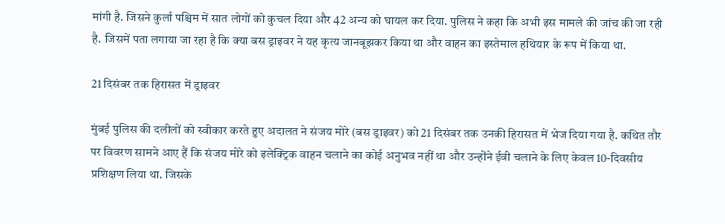मांगी है. जिसने कुर्ला पश्चिम में सात लोगों को कुचल दिया और 42 अन्य को घायल कर दिया. पुलिस ने कहा कि अभी इस मामले की जांच की जा रही है. जिसमें पता लगाया जा रहा है कि क्या बस ड्राइवर ने यह कृत्य जानबूझकर किया था और वाहन का इस्तेमाल हथियार के रूप में किया था.

21 दिसंबर तक हिरासत में ड्राइवर

मुंबई पुलिस की दलीलों को स्वीकार करते हुए अदालत ने संजय मोरे (बस ड्राइवर) को 21 दिसंबर तक उनकी हिरासत में भेज दिया गया है. कथित तौर पर विवरण सामने आए हैं कि संजय मोरे को इलेक्ट्रिक वाहन चलाने का कोई अनुभव नहीं था और उन्होंने ईवी चलाने के लिए केवल 10-दिवसीय प्रशिक्षण लिया था. जिसके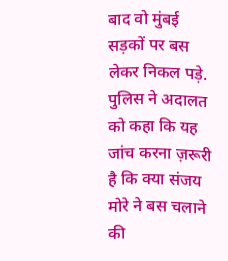बाद वो मुंबई  सड़कों पर बस लेकर निकल पड़े. पुलिस ने अदालत को कहा कि यह जांच करना ज़रूरी है कि क्या संजय मोरे ने बस चलाने की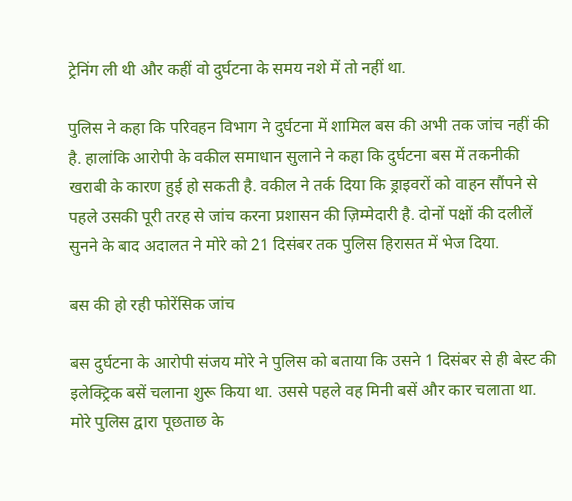ट्रेनिंग ली थी और कहीं वो दुर्घटना के समय नशे में तो नहीं था.

पुलिस ने कहा कि परिवहन विभाग ने दुर्घटना में शामिल बस की अभी तक जांच नहीं की है. हालांकि आरोपी के वकील समाधान सुलाने ने कहा कि दुर्घटना बस में तकनीकी खराबी के कारण हुई हो सकती है. वकील ने तर्क दिया कि ड्राइवरों को वाहन सौंपने से पहले उसकी पूरी तरह से जांच करना प्रशासन की ज़िम्मेदारी है. दोनों पक्षों की दलीलें सुनने के बाद अदालत ने मोरे को 21 दिसंबर तक पुलिस हिरासत में भेज दिया.

बस की हो रही फोरेंसिक जांच

बस दुर्घटना के आरोपी संजय मोरे ने पुलिस को बताया कि उसने 1 दिसंबर से ही बेस्ट की इलेक्ट्रिक बसें चलाना शुरू किया था. उससे पहले वह मिनी बसें और कार चलाता था. मोरे पुलिस द्वारा पूछताछ के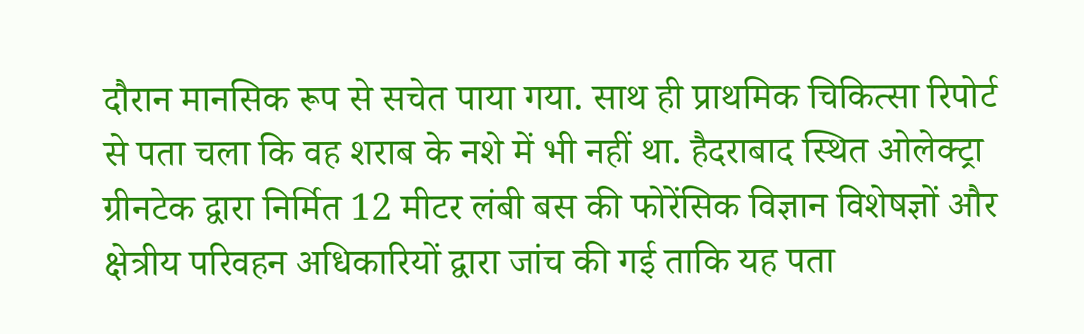दौरान मानसिक रूप से सचेत पाया गया. साथ ही प्राथमिक चिकित्सा रिपोर्ट से पता चला कि वह शराब के नशे में भी नहीं था. हैदराबाद स्थित ओलेक्ट्रा ग्रीनटेक द्वारा निर्मित 12 मीटर लंबी बस की फोरेंसिक विज्ञान विशेषज्ञों और क्षेत्रीय परिवहन अधिकारियों द्वारा जांच की गई ताकि यह पता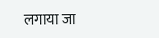लगाया जा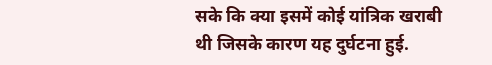सके कि क्या इसमें कोई यांत्रिक खराबी थी जिसके कारण यह दुर्घटना हुई.